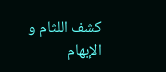كشف اللثام و الإبهام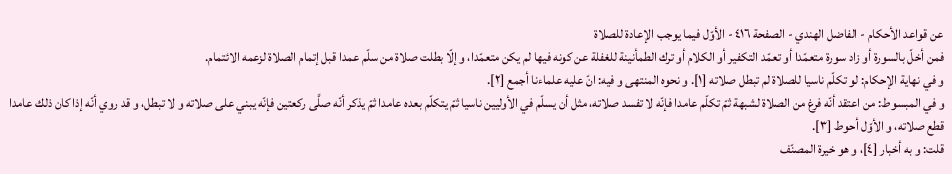عن قواعد الأحكام - الفاضل الهندي - الصفحة ٤١٦ - الأوّل فيما يوجب الإعادة للصلاة
فمن أخلّ بالسورة أو زاد سورة متعمّدا أو تعمّد التكفير أو الكلام أو ترك الطمأنينة للغفلة عن كونه فيها لم يكن متعمّدا، و إلّا بطلت صلاة من سلّم عمدا قبل إتمام الصلاة لزعمه الائتمام.
و في نهاية الإحكام: لو تكلّم ناسيا للصلاة لم تبطل صلاته [١]. و نحوه المنتهى و فيه: انّ عليه علماءنا أجمع [٢].
و في المبسوط: من اعتقد أنّه فرغ من الصلاة لشبهة ثمّ تكلّم عامدا فإنّه لا تفسد صلاته، مثل أن يسلّم في الأوليين ناسيا ثمّ يتكلّم بعده عامدا ثمّ يذكر أنّه صلَّى ركعتين فإنّه يبني على صلاته و لا تبطل، و قد روي أنّه إذا كان ذلك عامدا قطع صلاته، و الأوّل أحوط [٣].
قلت: و به أخبار [٤]، و هو خيرة المصنّف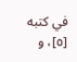في كتبه [٥]، و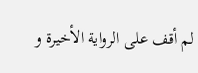لم أقف على الرواية الأخيرة و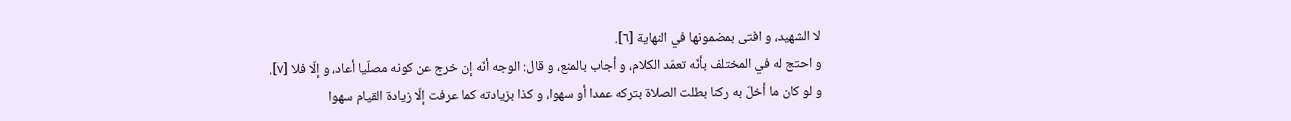لا الشهيد، و افتى بمضمونها في النهاية [٦].
و احتج له في المختلف بأنّه تعمّد الكلام، و أجاب بالمنع، و قال: الوجه أنّه إن خرج عن كونه مصلّيا أعاد، و إلّا فلا [٧].
و لو كان ما أخلّ به ركنا بطلت الصلاة بتركه عمدا أو سهوا، و كذا بزيادته كما عرفت إلّا زيادة القيام سهوا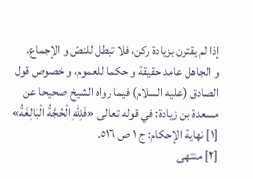إذا لم يقترن بزيادة ركن، فلا تبطل للنصّ و الإجماع.
و الجاهل عامد حقيقة و حكما للعموم، و خصوص قول الصادق (عليه السلام) فيما رواه الشيخ صحيحا عن مسعدة بن زيادة: في قوله تعالى «فَلِلّٰهِ الْحُجَّةُ الْبٰالِغَةُ»
[١] نهاية الإحكام: ج ١ ص ٥١٦.
[٢] منتهى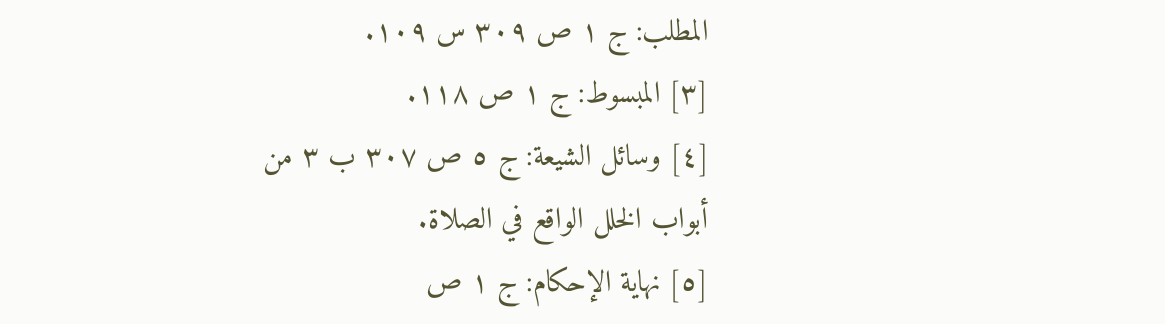المطلب: ج ١ ص ٣٠٩ س ١٠٩.
[٣] المبسوط: ج ١ ص ١١٨.
[٤] وسائل الشيعة: ج ٥ ص ٣٠٧ ب ٣ من أبواب الخلل الواقع في الصلاة.
[٥] نهاية الإحكام: ج ١ ص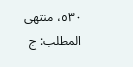٥٣٠، منتهى المطلب: ج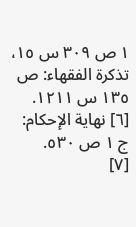١ ص ٣٠٩ س ١٥، تذكرة الفقهاء: ص ١٣٥ س ١٢١١.
[٦] نهاية الإحكام: ج ١ ص ٥٣٠.
[٧]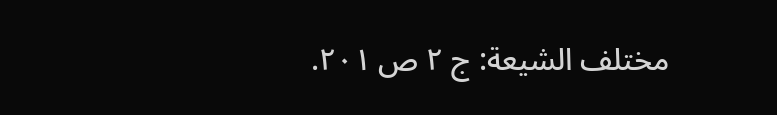مختلف الشيعة: ج ٢ ص ٢٠١.